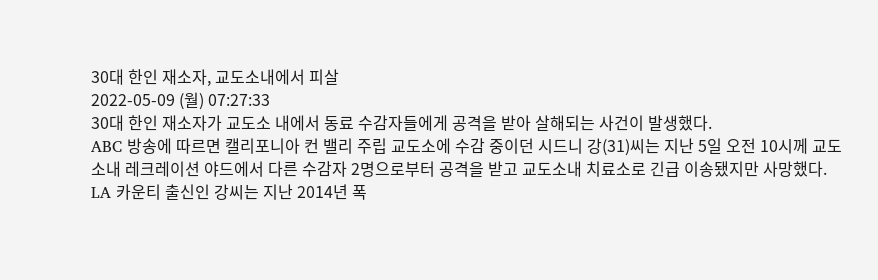30대 한인 재소자, 교도소내에서 피살
2022-05-09 (월) 07:27:33
30대 한인 재소자가 교도소 내에서 동료 수감자들에게 공격을 받아 살해되는 사건이 발생했다.
ABC 방송에 따르면 캘리포니아 컨 밸리 주립 교도소에 수감 중이던 시드니 강(31)씨는 지난 5일 오전 10시께 교도소내 레크레이션 야드에서 다른 수감자 2명으로부터 공격을 받고 교도소내 치료소로 긴급 이송됐지만 사망했다.
LA 카운티 출신인 강씨는 지난 2014년 폭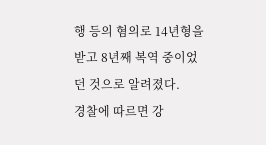행 등의 혐의로 14년형을 받고 8년째 복역 중이었던 것으로 알려졌다.
경찰에 따르면 강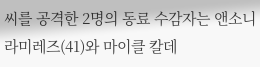씨를 공격한 2명의 동료 수감자는 앤소니 라미레즈(41)와 마이클 칼데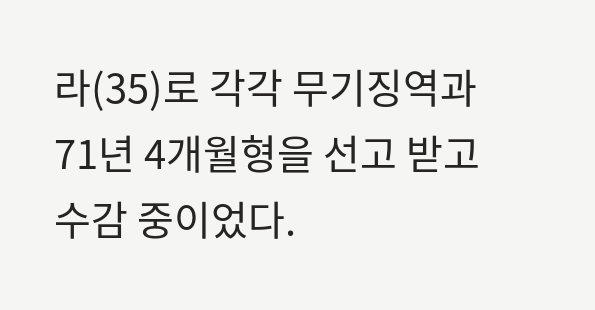라(35)로 각각 무기징역과 71년 4개월형을 선고 받고 수감 중이었다.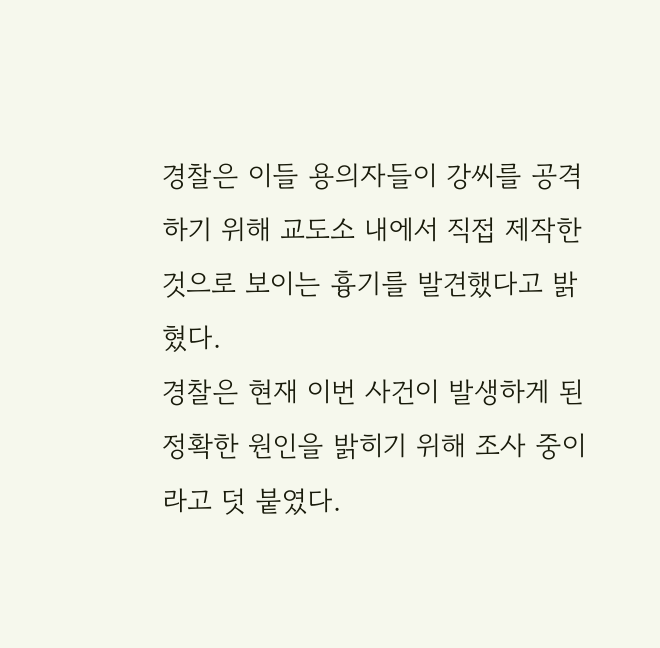경찰은 이들 용의자들이 강씨를 공격하기 위해 교도소 내에서 직접 제작한 것으로 보이는 흉기를 발견했다고 밝혔다.
경찰은 현재 이번 사건이 발생하게 된 정확한 원인을 밝히기 위해 조사 중이라고 덧 붙였다.